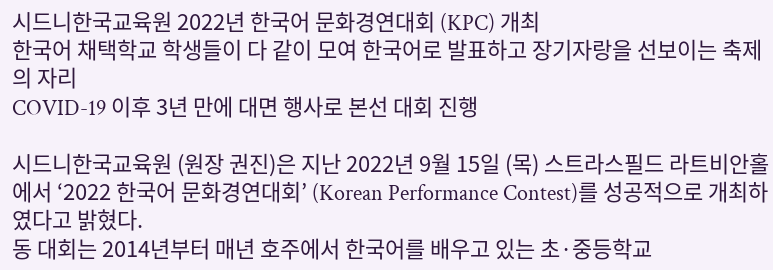시드니한국교육원 2022년 한국어 문화경연대회 (KPC) 개최
한국어 채택학교 학생들이 다 같이 모여 한국어로 발표하고 장기자랑을 선보이는 축제의 자리
COVID-19 이후 3년 만에 대면 행사로 본선 대회 진행

시드니한국교육원 (원장 권진)은 지난 2022년 9월 15일 (목) 스트라스필드 라트비안홀에서 ‘2022 한국어 문화경연대회’ (Korean Performance Contest)를 성공적으로 개최하였다고 밝혔다.
동 대회는 2014년부터 매년 호주에서 한국어를 배우고 있는 초·중등학교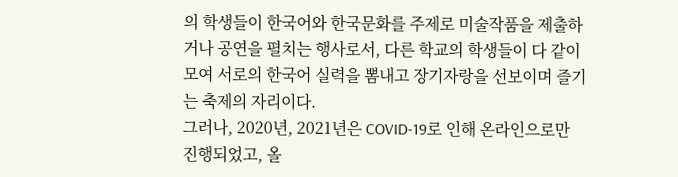의 학생들이 한국어와 한국문화를 주제로 미술작품을 제출하거나 공연을 펼치는 행사로서, 다른 학교의 학생들이 다 같이 모여 서로의 한국어 실력을 뽐내고 장기자랑을 선보이며 즐기는 축제의 자리이다.
그러나, 2020년, 2021년은 COVID-19로 인해 온라인으로만 진행되었고, 올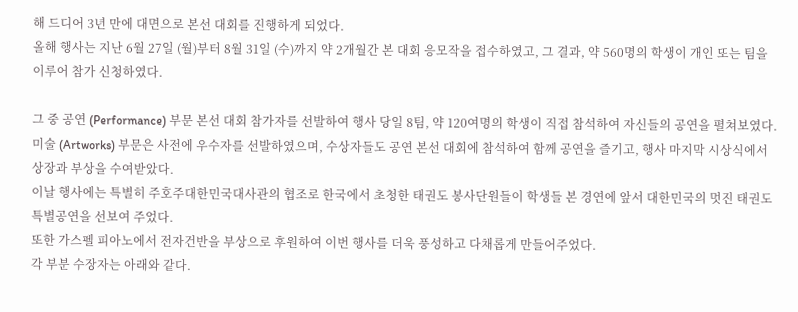해 드디어 3년 만에 대면으로 본선 대회를 진행하게 되었다.
올해 행사는 지난 6월 27일 (월)부터 8월 31일 (수)까지 약 2개월간 본 대회 응모작을 접수하였고, 그 결과, 약 560명의 학생이 개인 또는 팀을 이루어 참가 신청하였다.

그 중 공연 (Performance) 부문 본선 대회 참가자를 선발하여 행사 당일 8팀, 약 120여명의 학생이 직접 참석하여 자신들의 공연을 펼쳐보였다.
미술 (Artworks) 부문은 사전에 우수자를 선발하였으며, 수상자들도 공연 본선 대회에 참석하여 함께 공연을 즐기고, 행사 마지막 시상식에서 상장과 부상을 수여받았다.
이날 행사에는 특별히 주호주대한민국대사관의 협조로 한국에서 초청한 태권도 봉사단원들이 학생들 본 경연에 앞서 대한민국의 멋진 태권도 특별공연을 선보여 주었다.
또한 가스펠 피아노에서 전자건반을 부상으로 후원하여 이번 행사를 더욱 풍성하고 다채롭게 만들어주었다.
각 부분 수장자는 아래와 같다.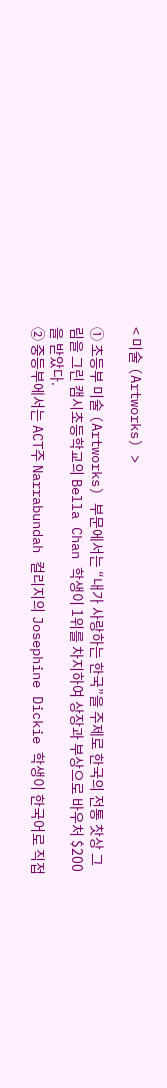< 미술 (Artworks) >

① 초등부 미술 (Artworks) 부문에서는 “내가 사랑하는 한국”을 주제로 한국의 전통 찻상 그림을 그린 캠시초등학교의 Bella Chan 학생이 1위를 차지하여 상장과 부상으로 바우처 $200을 받았다.
② 중등부에서는 ACT주 Narrabundah 컬리지의 Josephine Dickie 학생이 한국어로 직접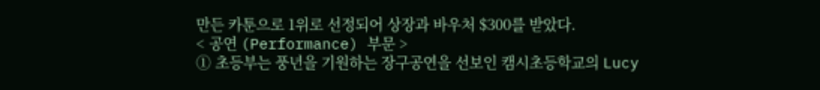만든 카툰으로 1위로 선정되어 상장과 바우처 $300를 받았다.
< 공연 (Performance) 부문 >
① 초등부는 풍년을 기원하는 장구공연을 선보인 캠시초등학교의 Lucy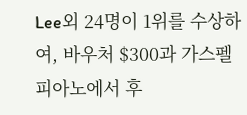Lee외 24명이 1위를 수상하여, 바우처 $300과 가스펠 피아노에서 후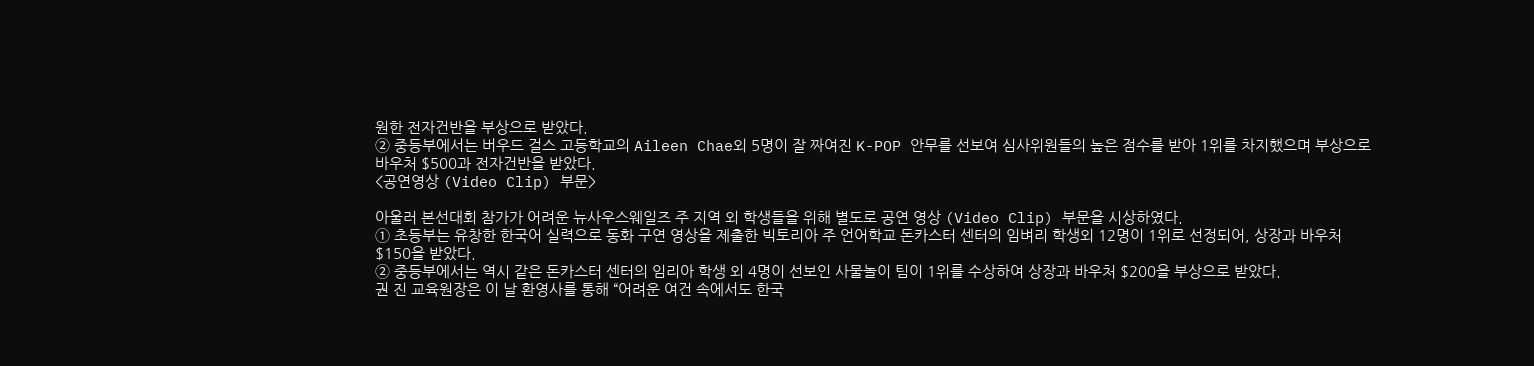원한 전자건반을 부상으로 받았다.
② 중등부에서는 버우드 걸스 고등학교의 Aileen Chae외 5명이 잘 짜여진 K-POP 안무를 선보여 심사위원들의 높은 점수를 받아 1위를 차지했으며 부상으로 바우처 $500과 전자건반을 받았다.
<공연영상 (Video Clip) 부문>

아울러 본선대회 참가가 어려운 뉴사우스웨일즈 주 지역 외 학생들을 위해 별도로 공연 영상 (Video Clip) 부문을 시상하였다.
① 초등부는 유창한 한국어 실력으로 동화 구연 영상을 제출한 빅토리아 주 언어학교 돈카스터 센터의 임벼리 학생외 12명이 1위로 선정되어, 상장과 바우처 $150을 받았다.
② 중등부에서는 역시 같은 돈카스터 센터의 임리아 학생 외 4명이 선보인 사물놀이 팀이 1위를 수상하여 상장과 바우처 $200을 부상으로 받았다.
권 진 교육원장은 이 날 환영사를 통해 “어려운 여건 속에서도 한국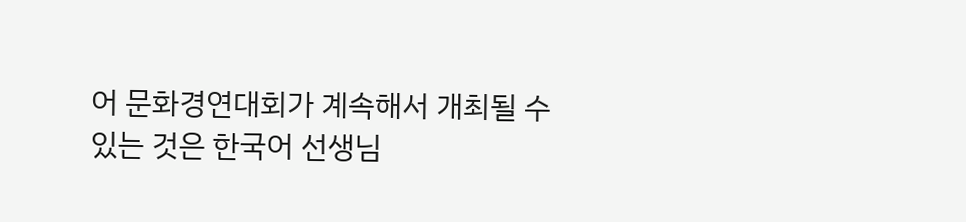어 문화경연대회가 계속해서 개최될 수 있는 것은 한국어 선생님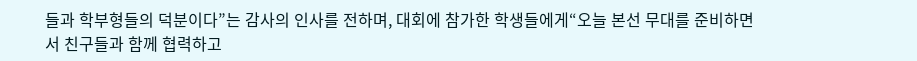들과 학부형들의 덕분이다”는 감사의 인사를 전하며, 대회에 참가한 학생들에게“오늘 본선 무대를 준비하면서 친구들과 함께 협력하고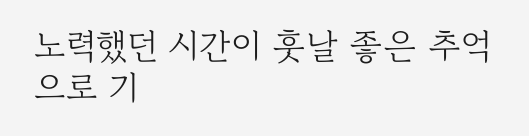노력했던 시간이 훗날 좋은 추억으로 기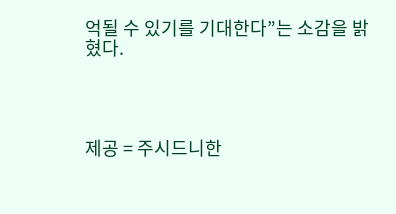억될 수 있기를 기대한다”는 소감을 밝혔다.




제공 = 주시드니한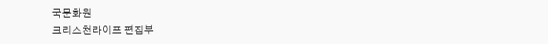국문화원
크리스천라이프 편집부